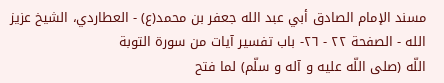مسند الإمام الصادق أبي عبد الله جعفر بن محمد(ع) - العطاردي، الشيخ عزيز الله - الصفحة ٢٢ - ٢٦- باب تفسير آيات من سورة التوبة
اللّه (صلى اللّه عليه و آله و سلّم) لما فتح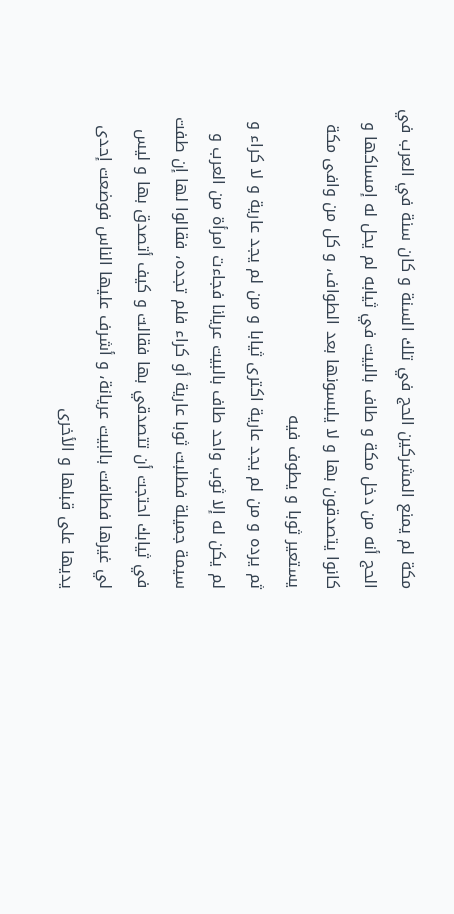مكة لم يمنع المشركين الحج في تلك السنة و كان سنة في العرب في الحج أنه من دخل مكة و طاف بالبيت في ثيابه لم يحل له إمساكها و كانوا يتصدقون بها و لا يلبسونها بعد الطواف، و كل من وافى مكة يستعير ثوبا و يطوف فيه
ثم يرده و من لم يجد عارية اكترى ثيابا و من لم يجد عارية و لا كراء و لم يكن له إلا ثوب واحد طاف بالبيت عريانا فجاءت امرأة من العرب و سيمة جميلة فطلبت ثوبا عارية أو كراء فلم تجده، فقالوا لها إن طفت في ثيابك احتجت أن تتصدقي بها فقالت و كيف أتصدق بها و ليس لي غيرها فطافت بالبيت عريانة، و أشرف عليها الناس فوضعت إحدى يديها على قبلها و الأخرى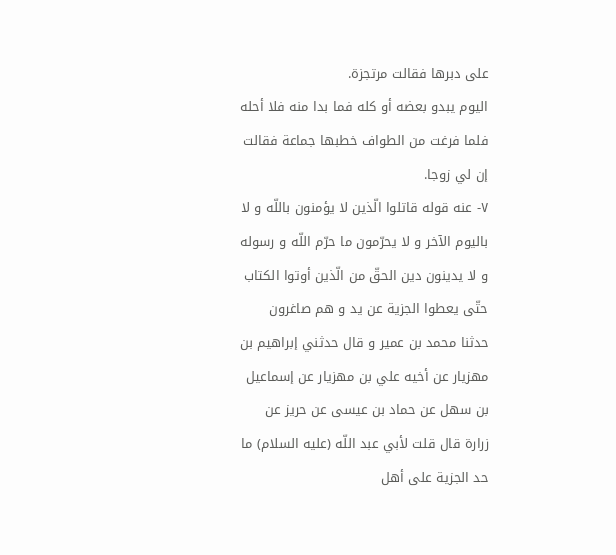على دبرها فقالت مرتجزة.
اليوم يبدو بعضه أو كله فما بدا منه فلا أحله
فلما فرغت من الطواف خطبها جماعة فقالت إن لي زوجا.
٧- عنه قوله قاتلوا الّذين لا يؤمنون باللّه و لا باليوم الآخر و لا يحرّمون ما حرّم اللّه و رسوله و لا يدينون دين الحقّ من الّذين أوتوا الكتاب حتّى يعطوا الجزية عن يد و هم صاغرون حدثنا محمد بن عمير و قال حدثني إبراهيم بن مهزيار عن أخيه علي بن مهزيار عن إسماعيل بن سهل عن حماد بن عيسى عن حريز عن زرارة قال قلت لأبي عبد اللّه (عليه السلام) ما حد الجزية على أهل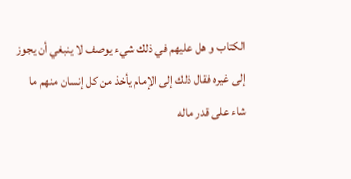الكتاب و هل عليهم في ذلك شيء يوصف لا ينبغي أن يجوز إلى غيره فقال ذلك إلى الإمام يأخذ من كل إنسان منهم ما شاء على قدر ماله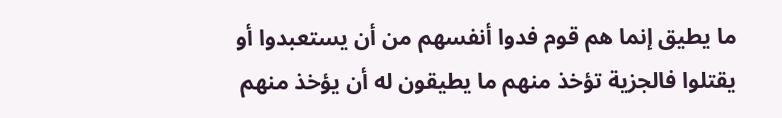ما يطيق إنما هم قوم فدوا أنفسهم من أن يستعبدوا أو يقتلوا فالجزية تؤخذ منهم ما يطيقون له أن يؤخذ منهم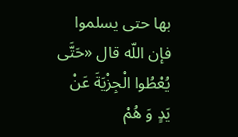بها حتى يسلموا فإن اللّه قال «حَتَّى يُعْطُوا الْجِزْيَةَ عَنْ يَدٍ وَ هُمْ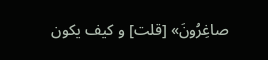صاغِرُونَ» [قلت] و كيف يكون